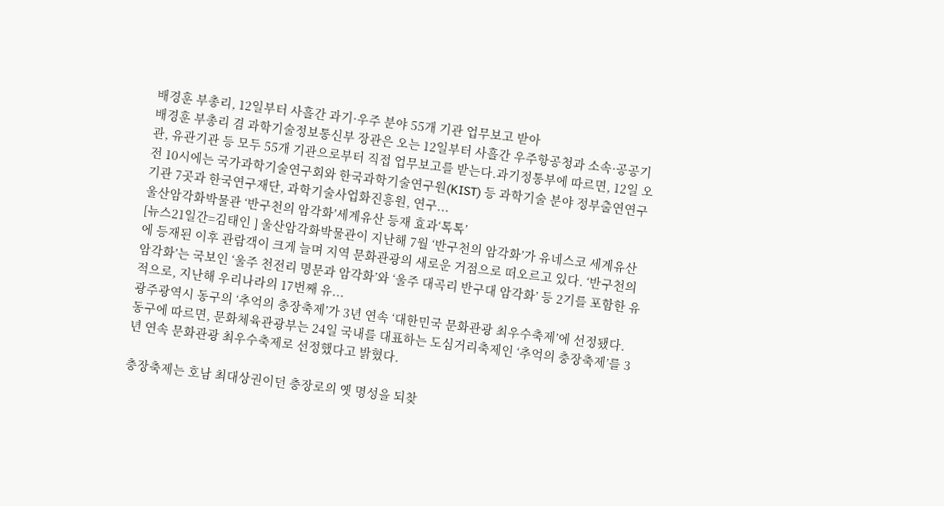배경훈 부총리, 12일부터 사흘간 과기·우주 분야 55개 기관 업무보고 받아
배경훈 부총리 겸 과학기술정보통신부 장관은 오는 12일부터 사흘간 우주항공청과 소속·공공기관, 유관기관 등 모두 55개 기관으로부터 직접 업무보고를 받는다.과기정통부에 따르면, 12일 오전 10시에는 국가과학기술연구회와 한국과학기술연구원(KIST) 등 과학기술 분야 정부출연연구기관 7곳과 한국연구재단, 과학기술사업화진흥원, 연구...
울산암각화박물관 ‘반구천의 암각화’세계유산 등재 효과‘톡톡’
[뉴스21일간=김태인 ] 울산암각화박물관이 지난해 7월 ‘반구천의 암각화’가 유네스코 세계유산에 등재된 이후 관람객이 크게 늘며 지역 문화관광의 새로운 거점으로 떠오르고 있다. ‘반구천의 암각화’는 국보인 ‘울주 천전리 명문과 암각화’와 ‘울주 대곡리 반구대 암각화’ 등 2기를 포함한 유적으로, 지난해 우리나라의 17번째 유...
광주광역시 동구의 ‘추억의 충장축제’가 3년 연속 ‘대한민국 문화관광 최우수축제’에 선정됐다.
동구에 따르면, 문화체육관광부는 24일 국내를 대표하는 도심거리축제인 ‘추억의 충장축제’를 3년 연속 문화관광 최우수축제로 선정했다고 밝혔다.

충장축제는 호남 최대상권이던 충장로의 옛 명성을 되찾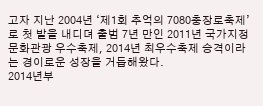고자 지난 2004년 ‘제1회 추억의 7080충장로축제’로 첫 발을 내디뎌 출범 7년 만인 2011년 국가지정 문화관광 우수축제, 2014년 최우수축제 승격이라는 경이로운 성장을 거듭해왔다.
2014년부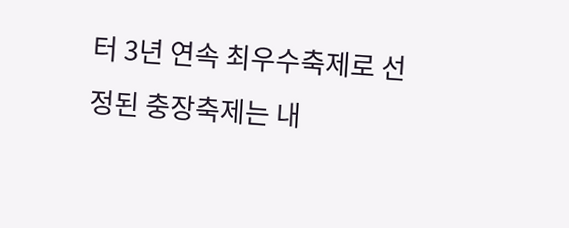터 3년 연속 최우수축제로 선정된 충장축제는 내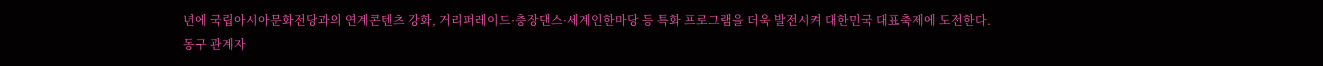년에 국립아시아문화전당과의 연계콘텐츠 강화, 거리퍼레이드·충장댄스·세계인한마당 등 특화 프로그램을 더욱 발전시켜 대한민국 대표축제에 도전한다.
동구 관계자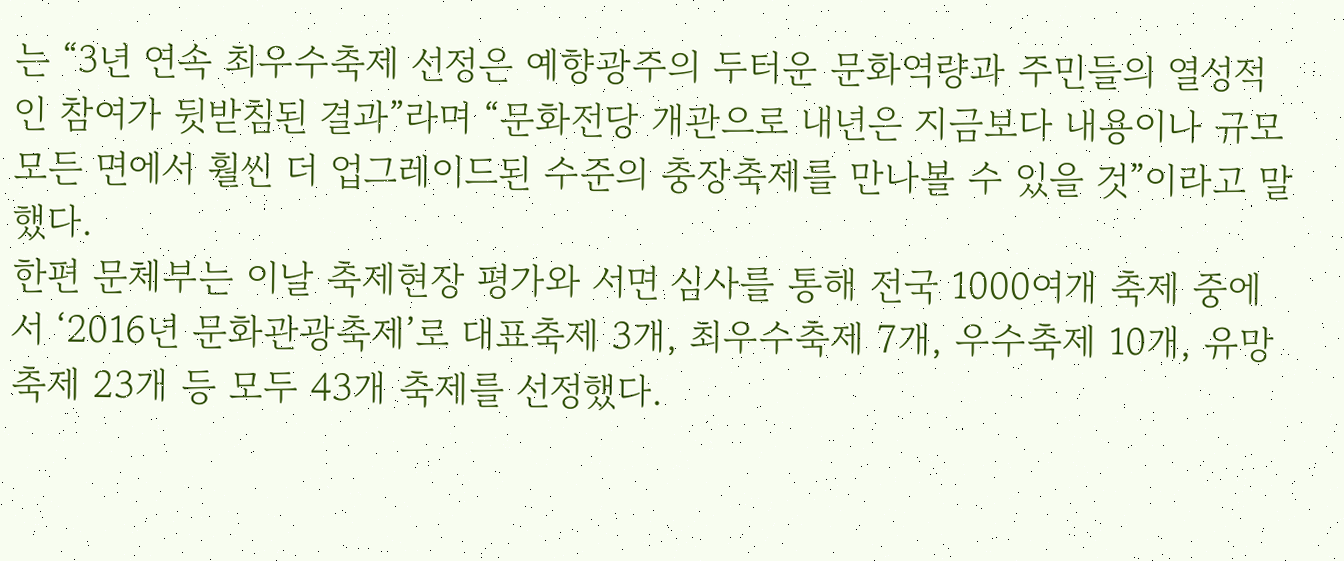는 “3년 연속 최우수축제 선정은 예향광주의 두터운 문화역량과 주민들의 열성적인 참여가 뒷받침된 결과”라며 “문화전당 개관으로 내년은 지금보다 내용이나 규모 모든 면에서 훨씬 더 업그레이드된 수준의 충장축제를 만나볼 수 있을 것”이라고 말했다.
한편 문체부는 이날 축제현장 평가와 서면 심사를 통해 전국 1000여개 축제 중에서 ‘2016년 문화관광축제’로 대표축제 3개, 최우수축제 7개, 우수축제 10개, 유망축제 23개 등 모두 43개 축제를 선정했다.